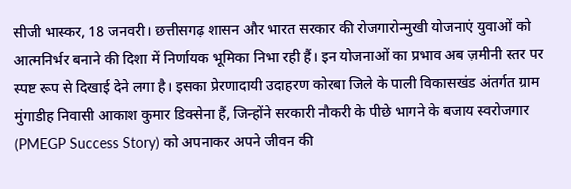सीजी भास्कर, 18 जनवरी। छत्तीसगढ़ शासन और भारत सरकार की रोजगारोन्मुखी योजनाएं युवाओं को आत्मनिर्भर बनाने की दिशा में निर्णायक भूमिका निभा रही हैं। इन योजनाओं का प्रभाव अब ज़मीनी स्तर पर स्पष्ट रूप से दिखाई देने लगा है। इसका प्रेरणादायी उदाहरण कोरबा जिले के पाली विकासखंड अंतर्गत ग्राम मुंगाडीह निवासी आकाश कुमार डिक्सेना हैं, जिन्होंने सरकारी नौकरी के पीछे भागने के बजाय स्वरोजगार (PMEGP Success Story) को अपनाकर अपने जीवन की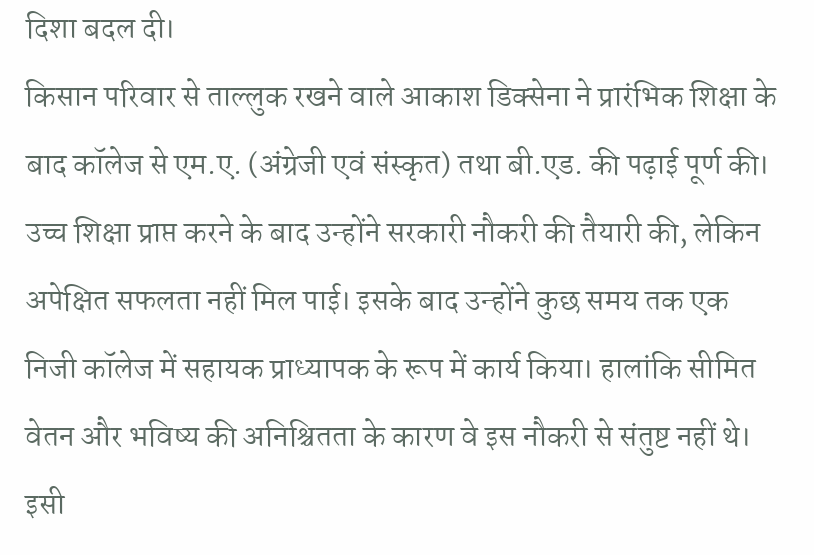दिशा बदल दी।
किसान परिवार से ताल्लुक रखने वाले आकाश डिक्सेना ने प्रारंभिक शिक्षा के बाद कॉलेज से एम.ए. (अंग्रेजी एवं संस्कृत) तथा बी.एड. की पढ़ाई पूर्ण की। उच्च शिक्षा प्राप्त करने के बाद उन्होंने सरकारी नौकरी की तैयारी की, लेकिन अपेक्षित सफलता नहीं मिल पाई। इसके बाद उन्होंने कुछ समय तक एक निजी कॉलेज में सहायक प्राध्यापक के रूप में कार्य किया। हालांकि सीमित वेतन और भविष्य की अनिश्चितता के कारण वे इस नौकरी से संतुष्ट नहीं थे।
इसी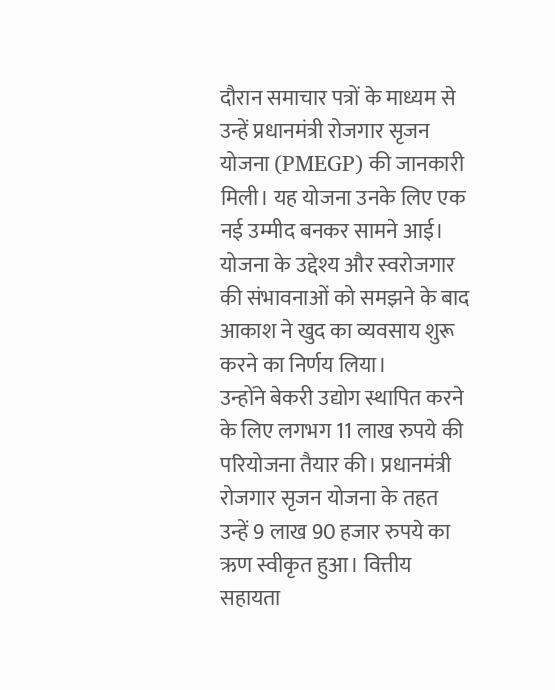दौरान समाचार पत्रों के माध्यम से उन्हें प्रधानमंत्री रोजगार सृजन योजना (PMEGP) की जानकारी मिली। यह योजना उनके लिए एक नई उम्मीद बनकर सामने आई। योजना के उद्देश्य और स्वरोजगार की संभावनाओं को समझने के बाद आकाश ने खुद का व्यवसाय शुरू करने का निर्णय लिया।
उन्होंने बेकरी उद्योग स्थापित करने के लिए लगभग 11 लाख रुपये की परियोजना तैयार की। प्रधानमंत्री रोजगार सृजन योजना के तहत उन्हें 9 लाख 90 हजार रुपये का ऋण स्वीकृत हुआ। वित्तीय सहायता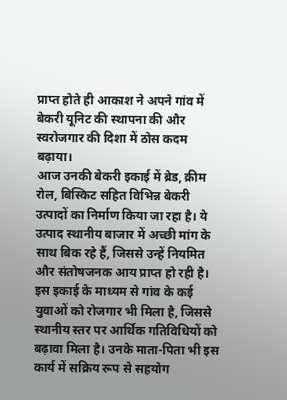प्राप्त होते ही आकाश ने अपने गांव में बेकरी यूनिट की स्थापना की और स्वरोजगार की दिशा में ठोस कदम बढ़ाया।
आज उनकी बेकरी इकाई में ब्रेड, क्रीम रोल, बिस्किट सहित विभिन्न बेकरी उत्पादों का निर्माण किया जा रहा है। ये उत्पाद स्थानीय बाजार में अच्छी मांग के साथ बिक रहे हैं, जिससे उन्हें नियमित और संतोषजनक आय प्राप्त हो रही है। इस इकाई के माध्यम से गांव के कई युवाओं को रोजगार भी मिला है, जिससे स्थानीय स्तर पर आर्थिक गतिविधियों को बढ़ावा मिला है। उनके माता-पिता भी इस कार्य में सक्रिय रूप से सहयोग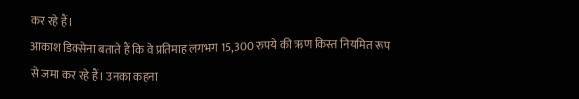कर रहे हैं।
आकाश डिक्सेना बताते हैं कि वे प्रतिमाह लगभग 15,300 रुपये की ऋण किस्त नियमित रूप से जमा कर रहे हैं। उनका कहना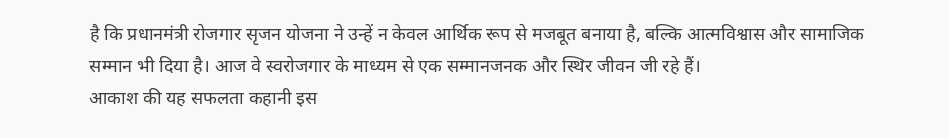है कि प्रधानमंत्री रोजगार सृजन योजना ने उन्हें न केवल आर्थिक रूप से मजबूत बनाया है, बल्कि आत्मविश्वास और सामाजिक सम्मान भी दिया है। आज वे स्वरोजगार के माध्यम से एक सम्मानजनक और स्थिर जीवन जी रहे हैं।
आकाश की यह सफलता कहानी इस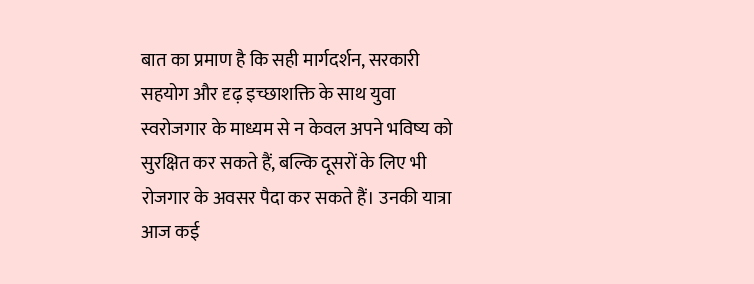बात का प्रमाण है कि सही मार्गदर्शन, सरकारी सहयोग और दृढ़ इच्छाशक्ति के साथ युवा स्वरोजगार के माध्यम से न केवल अपने भविष्य को सुरक्षित कर सकते हैं, बल्कि दूसरों के लिए भी रोजगार के अवसर पैदा कर सकते हैं। उनकी यात्रा आज कई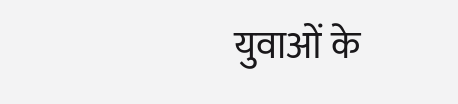युवाओं के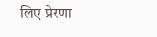लिए प्रेरणा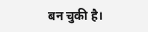बन चुकी है।